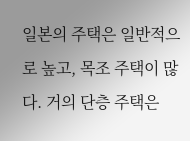일본의 주택은 일반적으로 높고, 목조 주택이 많다. 거의 단층 주택은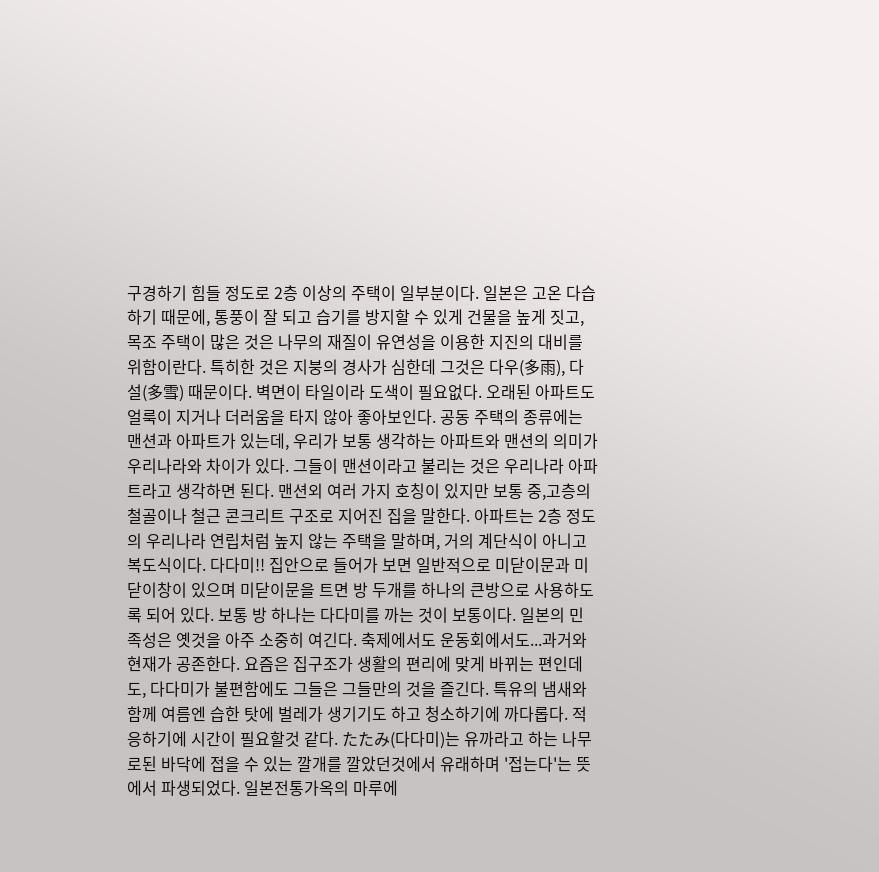구경하기 힘들 정도로 2층 이상의 주택이 일부분이다. 일본은 고온 다습하기 때문에, 통풍이 잘 되고 습기를 방지할 수 있게 건물을 높게 짓고, 목조 주택이 많은 것은 나무의 재질이 유연성을 이용한 지진의 대비를 위함이란다. 특히한 것은 지붕의 경사가 심한데 그것은 다우(多雨), 다설(多雪) 때문이다. 벽면이 타일이라 도색이 필요없다. 오래된 아파트도 얼룩이 지거나 더러움을 타지 않아 좋아보인다. 공동 주택의 종류에는 맨션과 아파트가 있는데, 우리가 보통 생각하는 아파트와 맨션의 의미가 우리나라와 차이가 있다. 그들이 맨션이라고 불리는 것은 우리나라 아파트라고 생각하면 된다. 맨션외 여러 가지 호칭이 있지만 보통 중,고층의 철골이나 철근 콘크리트 구조로 지어진 집을 말한다. 아파트는 2층 정도의 우리나라 연립처럼 높지 않는 주택을 말하며, 거의 계단식이 아니고 복도식이다. 다다미!! 집안으로 들어가 보면 일반적으로 미닫이문과 미닫이창이 있으며 미닫이문을 트면 방 두개를 하나의 큰방으로 사용하도록 되어 있다. 보통 방 하나는 다다미를 까는 것이 보통이다. 일본의 민족성은 옛것을 아주 소중히 여긴다. 축제에서도 운동회에서도...과거와 현재가 공존한다. 요즘은 집구조가 생활의 편리에 맞게 바뀌는 편인데도, 다다미가 불편함에도 그들은 그들만의 것을 즐긴다. 특유의 냄새와 함께 여름엔 습한 탓에 벌레가 생기기도 하고 청소하기에 까다롭다. 적응하기에 시간이 필요할것 같다. たたみ(다다미)는 유까라고 하는 나무로된 바닥에 접을 수 있는 깔개를 깔았던것에서 유래하며 '접는다'는 뜻에서 파생되었다. 일본전통가옥의 마루에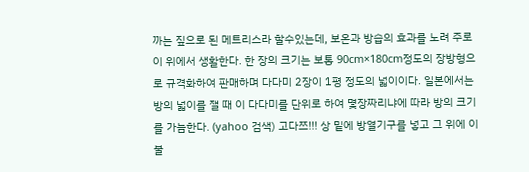까는 짚으로 된 메트리스라 할수있는데, 보온과 방습의 효과를 노려 주로 이 위에서 생활한다. 한 장의 크기는 보통 90cm×180cm정도의 장방형으로 규격화하여 판매하며 다다미 2장이 1평 정도의 넓이이다. 일본에서는 방의 넓이를 잴 때 이 다다미를 단위로 하여 몇장짜리냐에 따라 방의 크기를 가늠한다. (yahoo 검색) 고다쯔!!! 상 밑에 방열기구를 넣고 그 위에 이불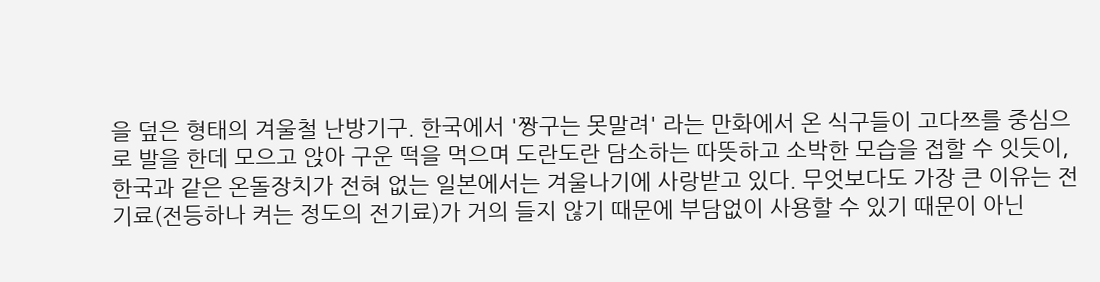을 덮은 형태의 겨울철 난방기구. 한국에서 '짱구는 못말려' 라는 만화에서 온 식구들이 고다쯔를 중심으로 발을 한데 모으고 앉아 구운 떡을 먹으며 도란도란 담소하는 따뜻하고 소박한 모습을 접할 수 잇듯이, 한국과 같은 온돌장치가 전혀 없는 일본에서는 겨울나기에 사랑받고 있다. 무엇보다도 가장 큰 이유는 전기료(전등하나 켜는 정도의 전기료)가 거의 들지 않기 때문에 부담없이 사용할 수 있기 때문이 아닌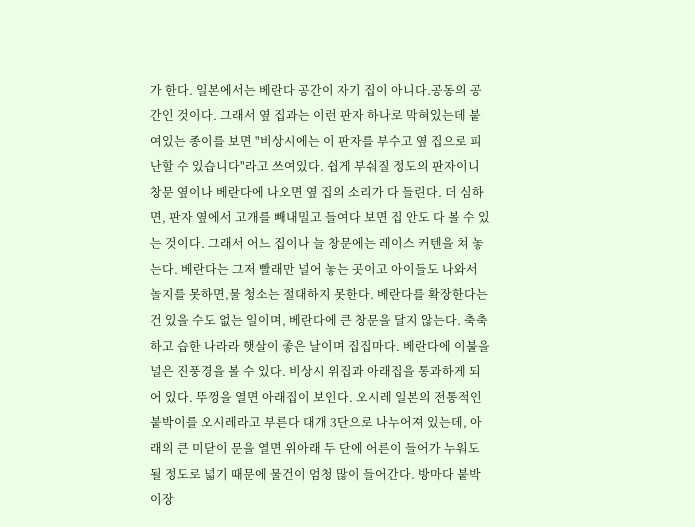가 한다. 일본에서는 베란다 공간이 자기 집이 아니다.공동의 공간인 것이다. 그래서 옆 집과는 이런 판자 하나로 막혀있는데 붙여있는 종이를 보면 "비상시에는 이 판자를 부수고 옆 집으로 피난할 수 있습니다"라고 쓰여있다. 쉽게 부숴질 정도의 판자이니 창문 옆이나 베란다에 나오면 옆 집의 소리가 다 들린다. 더 심하면, 판자 옆에서 고개를 빼내밀고 들여다 보면 집 안도 다 볼 수 있는 것이다. 그래서 어느 집이나 늘 창문에는 레이스 커텐을 쳐 놓는다. 베란다는 그저 빨래만 널어 놓는 곳이고 아이들도 나와서 놀지를 못하면,물 청소는 절대하지 못한다. 베란다를 확장한다는건 있을 수도 없는 일이며, 베란다에 큰 창문을 달지 않는다. 축축하고 습한 나라라 햇살이 좋은 날이며 집집마다. 베란다에 이불을 널은 진풍경을 볼 수 있다. 비상시 위집과 아래집을 통과하게 되어 있다. 뚜껑을 열면 아래집이 보인다. 오시레 일본의 전통적인 붙박이를 오시레라고 부른다 대개 3단으로 나누어져 있는데, 아래의 큰 미닫이 문을 열면 위아래 두 단에 어른이 들어가 누워도 될 정도로 넓기 때문에 물건이 엄청 많이 들어간다. 방마다 붙박이장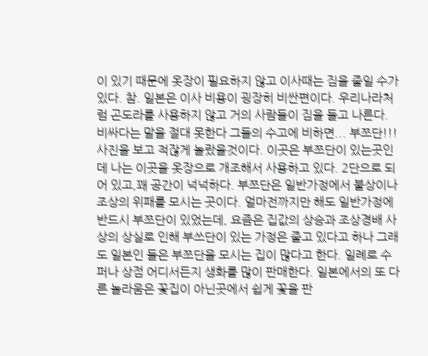이 있기 때문에 옷장이 필요하지 않고 이사때는 짐을 줄일 수가 있다. 참. 일본은 이사 비용이 굉장히 비싼편이다. 우리나라처럼 곤도라를 사용하지 않고 거의 사람들이 짐을 들고 나른다. 비싸다는 말을 절대 못한다 그들의 수고에 비하면... 부쯔단!!! 사진을 보고 적잖게 놀랐을것이다. 이곳은 부쯔단이 있는곳인데 나는 이곳을 옷장으로 개조해서 사용하고 있다. 2단으로 되어 있고,꽤 공간이 넉넉하다. 부쯔단은 일반가정에서 불상이나 조상의 위패를 모시는 곳이다. 얼마전까지만 해도 일반가정에 반드시 부쯔단이 있었는데, 요즘은 집값의 상승과 조상경배 사상의 상실로 인해 부쓰단이 있는 가정은 줄고 있다고 하나 그래도 일본인 들은 부쯔단을 모시는 집이 많다고 한다. 일례로 수퍼나 상점 어디서든지 생화를 많이 판매한다. 일본에서의 또 다른 놀라움은 꽃집이 아닌곳에서 쉽게 꽃을 판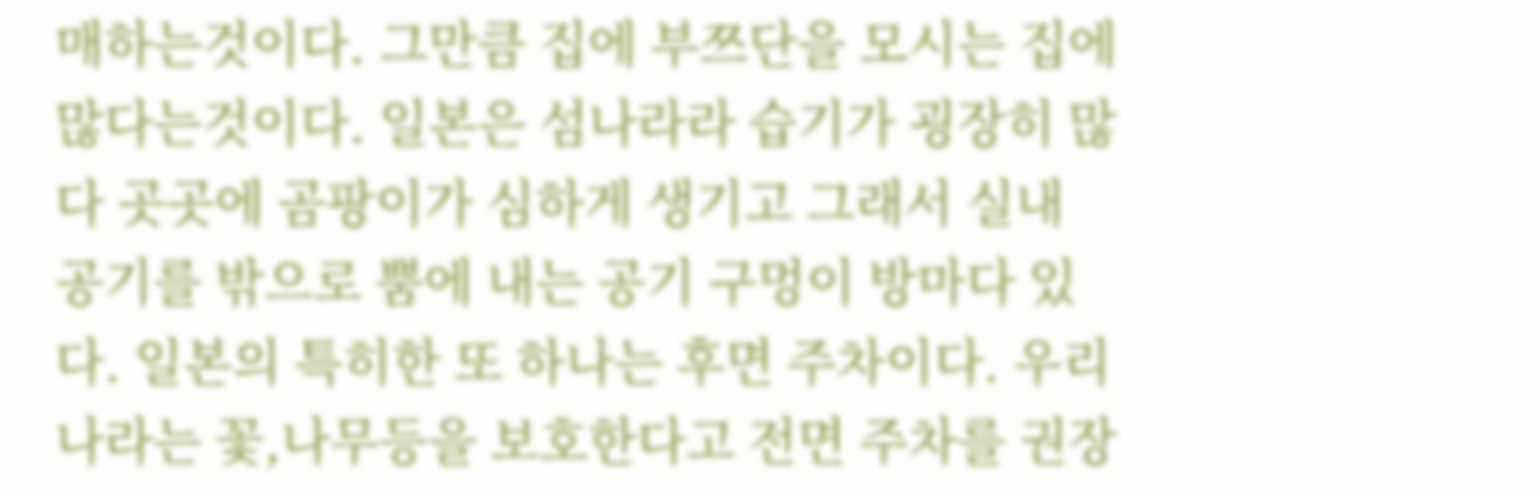매하는것이다. 그만큼 집에 부쯔단을 모시는 집에 많다는것이다. 일본은 섬나라라 습기가 굉장히 많다 곳곳에 곰팡이가 심하게 생기고 그래서 실내 공기를 밖으로 뿜에 내는 공기 구멍이 방마다 있다. 일본의 특히한 또 하나는 후면 주차이다. 우리나라는 꽃,나무등을 보호한다고 전면 주차를 권장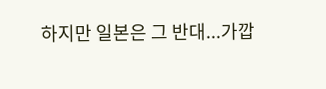하지만 일본은 그 반대...가깝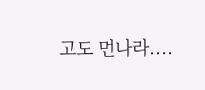고도 먼나라....